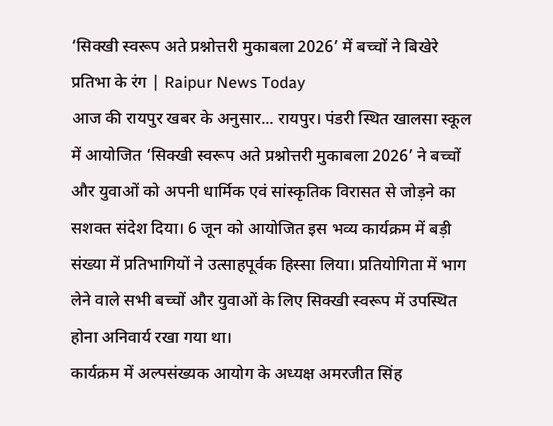‘सिक्खी स्वरूप अते प्रश्नोत्तरी मुकाबला 2026’ में बच्चों ने बिखेरे प्रतिभा के रंग | Raipur News Today
आज की रायपुर खबर के अनुसार... रायपुर। पंडरी स्थित खालसा स्कूल में आयोजित ‘सिक्खी स्वरूप अते प्रश्नोत्तरी मुकाबला 2026’ ने बच्चों और युवाओं को अपनी धार्मिक एवं सांस्कृतिक विरासत से जोड़ने का सशक्त संदेश दिया। 6 जून को आयोजित इस भव्य कार्यक्रम में बड़ी संख्या में प्रतिभागियों ने उत्साहपूर्वक हिस्सा लिया। प्रतियोगिता में भाग लेने वाले सभी बच्चों और युवाओं के लिए सिक्खी स्वरूप में उपस्थित होना अनिवार्य रखा गया था।
कार्यक्रम में अल्पसंख्यक आयोग के अध्यक्ष अमरजीत सिंह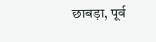छाबड़ा, पूर्व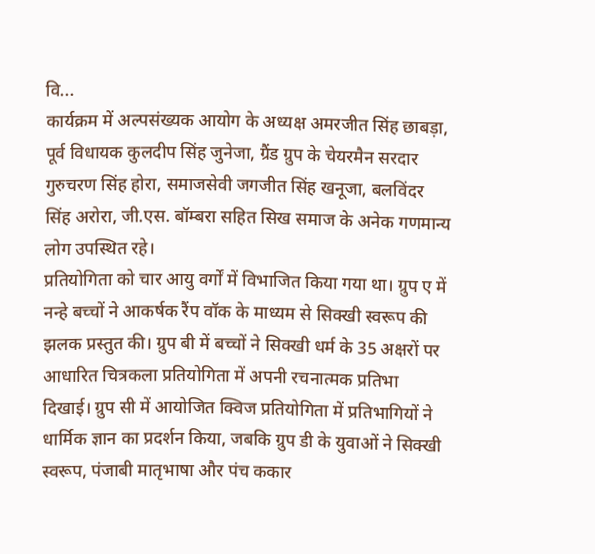वि...
कार्यक्रम में अल्पसंख्यक आयोग के अध्यक्ष अमरजीत सिंह छाबड़ा, पूर्व विधायक कुलदीप सिंह जुनेजा, ग्रैंड ग्रुप के चेयरमैन सरदार गुरुचरण सिंह होरा, समाजसेवी जगजीत सिंह खनूजा, बलविंदर सिंह अरोरा, जी.एस. बॉम्बरा सहित सिख समाज के अनेक गणमान्य लोग उपस्थित रहे।
प्रतियोगिता को चार आयु वर्गों में विभाजित किया गया था। ग्रुप ए में नन्हे बच्चों ने आकर्षक रैंप वॉक के माध्यम से सिक्खी स्वरूप की झलक प्रस्तुत की। ग्रुप बी में बच्चों ने सिक्खी धर्म के 35 अक्षरों पर आधारित चित्रकला प्रतियोगिता में अपनी रचनात्मक प्रतिभा दिखाई। ग्रुप सी में आयोजित क्विज प्रतियोगिता में प्रतिभागियों ने धार्मिक ज्ञान का प्रदर्शन किया, जबकि ग्रुप डी के युवाओं ने सिक्खी स्वरूप, पंजाबी मातृभाषा और पंच ककार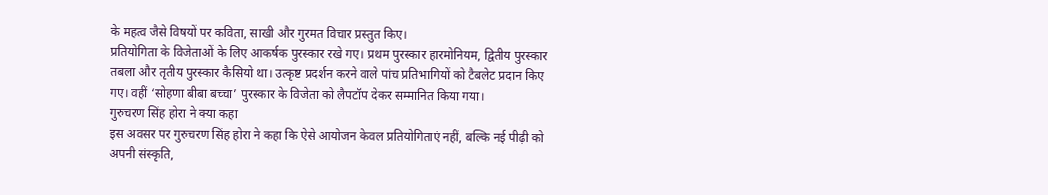के महत्व जैसे विषयों पर कविता, साखी और गुरमत विचार प्रस्तुत किए।
प्रतियोगिता के विजेताओं के लिए आकर्षक पुरस्कार रखे गए। प्रथम पुरस्कार हारमोनियम, द्वितीय पुरस्कार तबला और तृतीय पुरस्कार कैसियो था। उत्कृष्ट प्रदर्शन करने वाले पांच प्रतिभागियों को टैबलेट प्रदान किए गए। वहीं ‘सोहणा बीबा बच्चा’ पुरस्कार के विजेता को लैपटॉप देकर सम्मानित किया गया।
गुरुचरण सिंह होरा ने क्या कहा
इस अवसर पर गुरुचरण सिंह होरा ने कहा कि ऐसे आयोजन केवल प्रतियोगिताएं नहीं, बल्कि नई पीढ़ी को अपनी संस्कृति,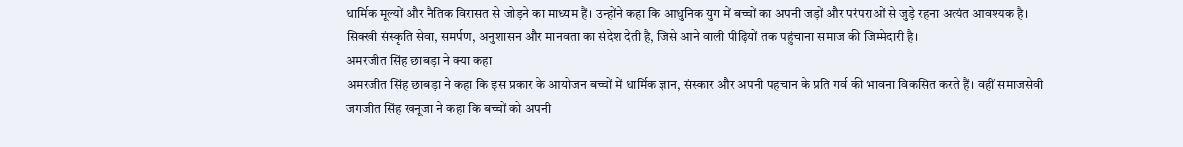धार्मिक मूल्यों और नैतिक विरासत से जोड़ने का माध्यम हैं। उन्होंने कहा कि आधुनिक युग में बच्चों का अपनी जड़ों और परंपराओं से जुड़े रहना अत्यंत आवश्यक है। सिक्खी संस्कृति सेवा, समर्पण, अनुशासन और मानवता का संदेश देती है, जिसे आने वाली पीढ़ियों तक पहुंचाना समाज की जिम्मेदारी है।
अमरजीत सिंह छाबड़ा ने क्या कहा
अमरजीत सिंह छाबड़ा ने कहा कि इस प्रकार के आयोजन बच्चों में धार्मिक ज्ञान, संस्कार और अपनी पहचान के प्रति गर्व की भावना विकसित करते हैं। वहीं समाजसेवी जगजीत सिंह खनूजा ने कहा कि बच्चों को अपनी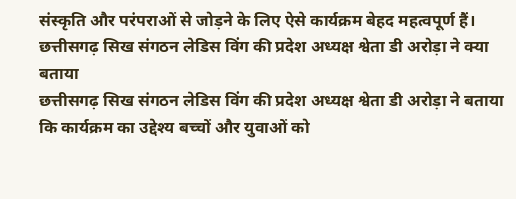संस्कृति और परंपराओं से जोड़ने के लिए ऐसे कार्यक्रम बेहद महत्वपूर्ण हैं।
छत्तीसगढ़ सिख संगठन लेडिस विंग की प्रदेश अध्यक्ष श्वेता डी अरोड़ा ने क्या बताया
छत्तीसगढ़ सिख संगठन लेडिस विंग की प्रदेश अध्यक्ष श्वेता डी अरोड़ा ने बताया कि कार्यक्रम का उद्देश्य बच्चों और युवाओं को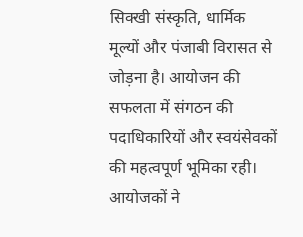सिक्खी संस्कृति, धार्मिक मूल्यों और पंजाबी विरासत से जोड़ना है। आयोजन की सफलता में संगठन की पदाधिकारियों और स्वयंसेवकों की महत्वपूर्ण भूमिका रही। आयोजकों ने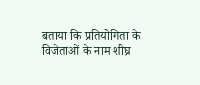बताया कि प्रतियोगिता के विजेताओं के नाम शीघ्र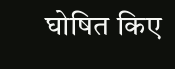घोषित किए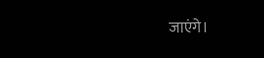जाएंगे।